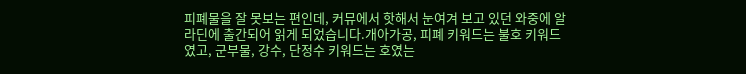피폐물을 잘 못보는 편인데, 커뮤에서 핫해서 눈여겨 보고 있던 와중에 알라딘에 출간되어 읽게 되었습니다.개아가공, 피폐 키워드는 불호 키워드였고, 군부물, 강수, 단정수 키워드는 호였는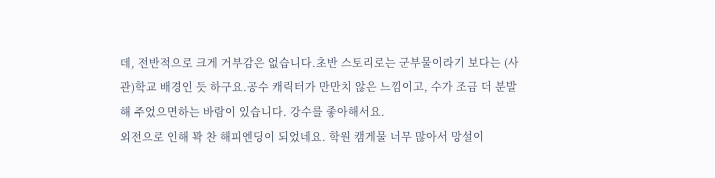데, 전반적으로 크게 거부감은 없습니다.초반 스토리로는 군부물이라기 보다는 (사관)학교 배경인 듯 하구요.공수 캐릭터가 만만치 않은 느낌이고, 수가 조금 더 분발해 주었으면하는 바람이 있습니다. 강수를 좋아해서요.
외전으로 인해 꽉 찬 해피엔딩이 되었네요. 학원 캠게물 너무 많아서 망설이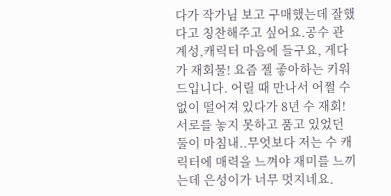다가 작가님 보고 구매했는데 잘했다고 칭찬해주고 싶어요.공수 관계성,캐릭터 마음에 들구요, 게다가 재회물! 요즘 젤 좋아하는 키워드입니다. 어릴 때 만나서 어쩔 수 없이 떨어져 있다가 8년 수 재회! 서로를 놓지 못하고 품고 있었던 둘이 마침내..무엇보다 저는 수 캐릭터에 매력을 느껴야 재미를 느끼는데 은성이가 너무 멋지네요.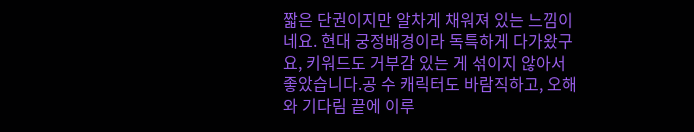짧은 단권이지만 알차게 채워져 있는 느낌이네요. 현대 궁정배경이라 독특하게 다가왔구요, 키워드도 거부감 있는 게 섞이지 않아서 좋았습니다.공 수 캐릭터도 바람직하고, 오해와 기다림 끝에 이루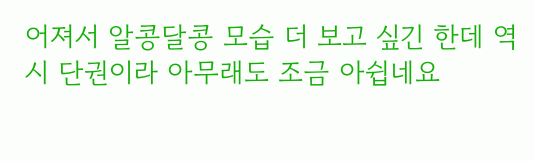어져서 알콩달콩 모습 더 보고 싶긴 한데 역시 단권이라 아무래도 조금 아쉽네요